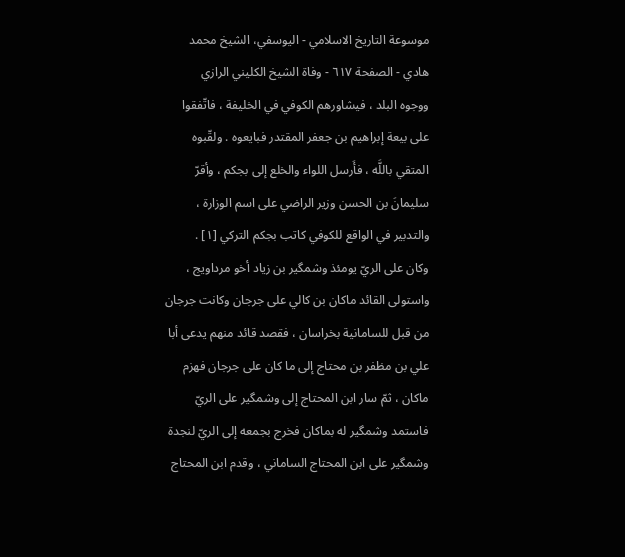موسوعة التاريخ الاسلامي - اليوسفي، الشيخ محمد هادي - الصفحة ٦١٧ - وفاة الشيخ الكليني الرازي
ووجوه البلد ، فيشاورهم الكوفي في الخليفة ، فاتّفقوا على بيعة إبراهيم بن جعفر المقتدر فبايعوه . ولقّبوه المتقي باللَّه ، فأَرسل اللواء والخلع إلى بجكم ، وأقرّ سليمانَ بن الحسن وزير الراضي على اسم الوزارة ، والتدبير في الواقع للكوفي كاتب بجكم التركي [١] .
وكان على الريّ يومئذ وشمگير بن زياد أخو مرداويج ، واستولى القائد ماكان بن كالي على جرجان وكانت جرجان من قبل للسامانية بخراسان ، فقصد قائد منهم يدعى أبا علي بن مظفر بن محتاج إلى ما كان على جرجان فهزم ماكان ، ثمّ سار ابن المحتاج إلى وشمگير على الريّ فاستمد وشمگير له بماكان فخرج بجمعه إلى الريّ لنجدة وشمگير على ابن المحتاج الساماني ، وقدم ابن المحتاج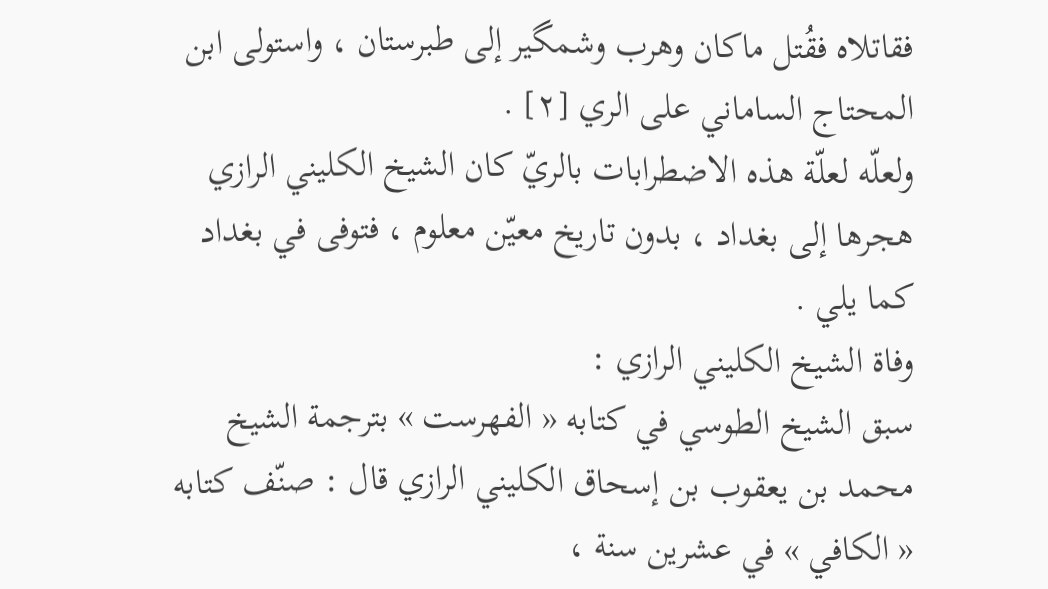فقاتلاه فقُتل ماكان وهرب وشمگير إلى طبرستان ، واستولى ابن المحتاج الساماني على الري [٢] .
ولعلّه لعلّة هذه الاضطرابات بالريّ كان الشيخ الكليني الرازي هجرها إلى بغداد ، بدون تاريخ معيّن معلوم ، فتوفى في بغداد كما يلي .
وفاة الشيخ الكليني الرازي :
سبق الشيخ الطوسي في كتابه « الفهرست » بترجمة الشيخ محمد بن يعقوب بن إسحاق الكليني الرازي قال : صنّف كتابه « الكافي » في عشرين سنة ،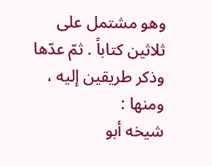وهو مشتمل على ثلاثين كتاباً . ثمّ عدّها وذكر طريقين إليه ، ومنها :
شيخه أبو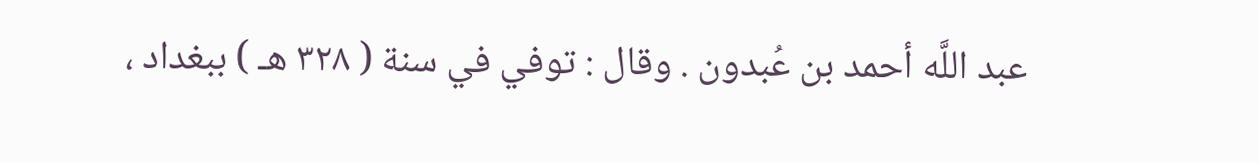عبد اللَّه أحمد بن عُبدون . وقال : توفي في سنة ( ٣٢٨ هـ ) ببغداد ،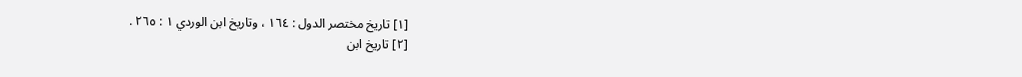[١] تاريخ مختصر الدول : ١٦٤ ، وتاريخ ابن الوردي ١ : ٢٦٥ .
[٢] تاريخ ابن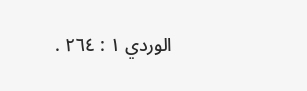الوردي ١ : ٢٦٤ .